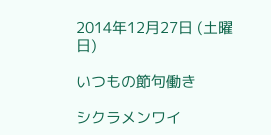2014年12月27日 (土曜日)

いつもの節句働き

シクラメンワイ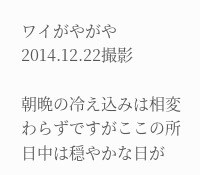ワイがやがや 2014.12.22撮影

朝晩の冷え込みは相変わらずですがここの所日中は穏やかな日が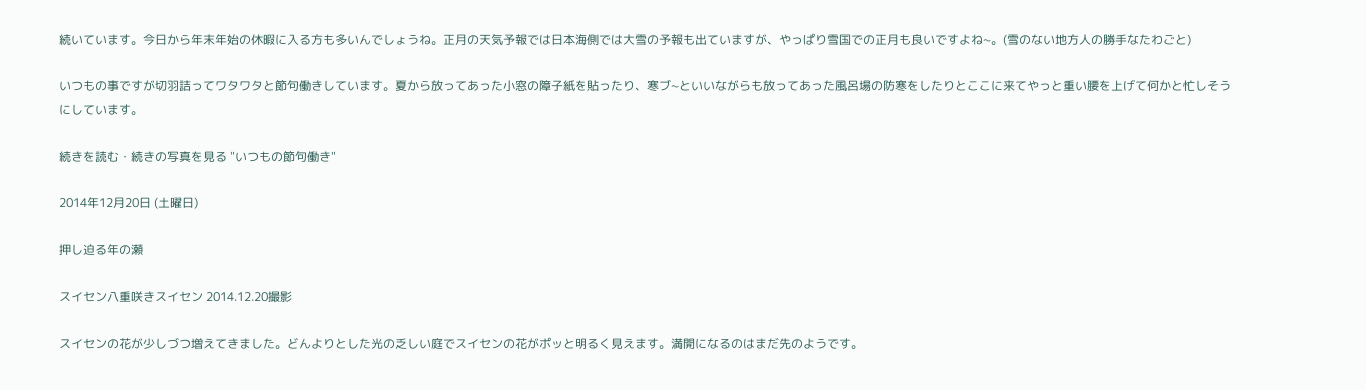続いています。今日から年末年始の休暇に入る方も多いんでしょうね。正月の天気予報では日本海側では大雪の予報も出ていますが、やっぱり雪国での正月も良いですよね~。(雪のない地方人の勝手なたわごと)

いつもの事ですが切羽詰ってワタワタと節句働きしています。夏から放ってあった小窓の障子紙を貼ったり、寒ブ~といいながらも放ってあった風呂場の防寒をしたりとここに来てやっと重い腰を上げて何かと忙しそうにしています。

続きを読む・続きの写真を見る "いつもの節句働き"

2014年12月20日 (土曜日)

押し迫る年の瀬

スイセン八重咲きスイセン 2014.12.20撮影

スイセンの花が少しづつ増えてきました。どんよりとした光の乏しい庭でスイセンの花がポッと明るく見えます。満開になるのはまだ先のようです。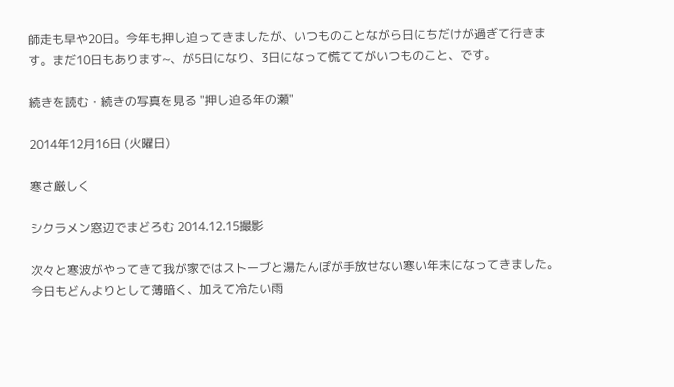師走も早や20日。今年も押し迫ってきましたが、いつものことながら日にちだけが過ぎて行きます。まだ10日もあります~、が5日になり、3日になって慌ててがいつものこと、です。

続きを読む・続きの写真を見る "押し迫る年の瀬"

2014年12月16日 (火曜日)

寒さ厳しく

シクラメン窓辺でまどろむ 2014.12.15撮影

次々と寒波がやってきて我が家ではストーブと湯たんぽが手放せない寒い年末になってきました。今日もどんよりとして薄暗く、加えて冷たい雨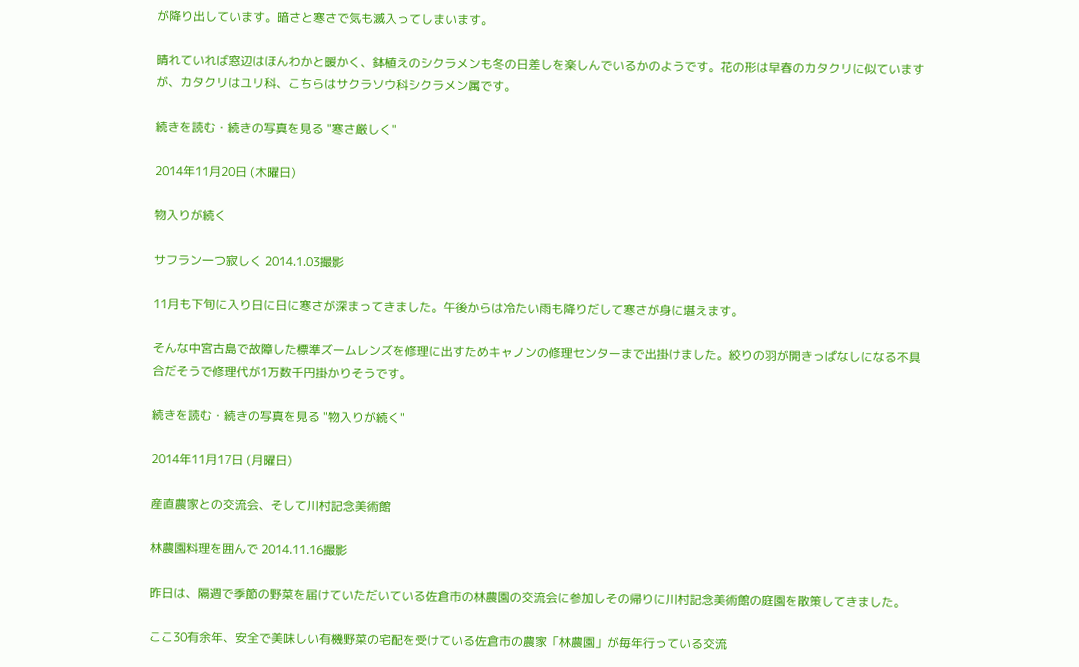が降り出しています。暗さと寒さで気も滅入ってしまいます。

晴れていれば窓辺はほんわかと暖かく、鉢植えのシクラメンも冬の日差しを楽しんでいるかのようです。花の形は早春のカタクリに似ていますが、カタクリはユリ科、こちらはサクラソウ科シクラメン属です。

続きを読む・続きの写真を見る "寒さ厳しく"

2014年11月20日 (木曜日)

物入りが続く

サフラン一つ寂しく 2014.1.03撮影

11月も下旬に入り日に日に寒さが深まってきました。午後からは冷たい雨も降りだして寒さが身に堪えます。

そんな中宮古島で故障した標準ズームレンズを修理に出すためキャノンの修理センターまで出掛けました。絞りの羽が開きっぱなしになる不具合だそうで修理代が1万数千円掛かりそうです。

続きを読む・続きの写真を見る "物入りが続く"

2014年11月17日 (月曜日)

産直農家との交流会、そして川村記念美術館

林農園料理を囲んで 2014.11.16撮影

昨日は、隔週で季節の野菜を届けていただいている佐倉市の林農園の交流会に参加しその帰りに川村記念美術館の庭園を散策してきました。

ここ30有余年、安全で美味しい有機野菜の宅配を受けている佐倉市の農家「林農園」が毎年行っている交流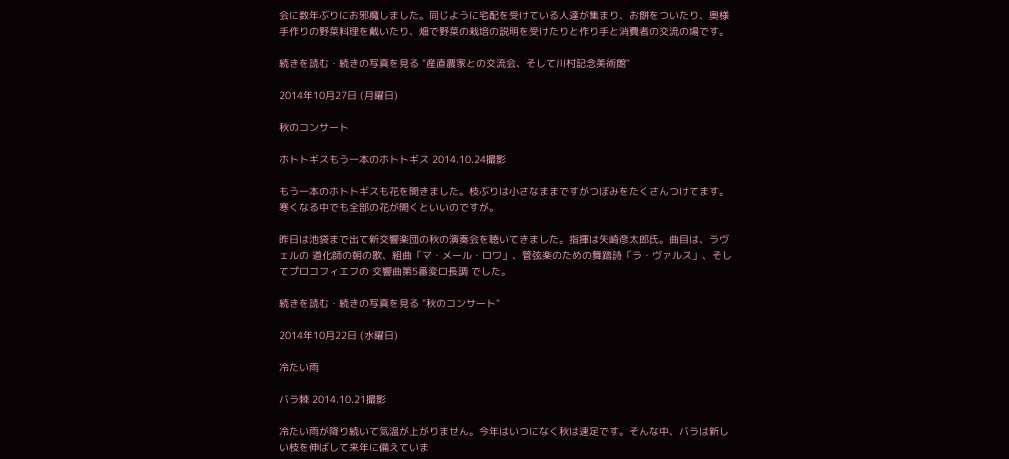会に数年ぶりにお邪魔しました。同じように宅配を受けている人達が集まり、お餅をついたり、奥様手作りの野菜料理を戴いたり、畑で野菜の栽培の説明を受けたりと作り手と消費者の交流の場です。

続きを読む・続きの写真を見る "産直農家との交流会、そして川村記念美術館"

2014年10月27日 (月曜日)

秋のコンサート

ホトトギスもう一本のホトトギス 2014.10.24撮影

もう一本のホトトギスも花を開きました。枝ぶりは小さなままですがつぼみをたくさんつけてます。寒くなる中でも全部の花が開くといいのですが。

昨日は池袋まで出て新交響楽団の秋の演奏会を聴いてきました。指揮は矢崎彦太郎氏。曲目は、ラヴェルの 道化師の朝の歌、組曲「マ・メール・ロワ」、管弦楽のための舞踏詩「ラ・ヴァルス」、そしてプロコフィエフの 交響曲第5番変ロ長調 でした。

続きを読む・続きの写真を見る "秋のコンサート"

2014年10月22日 (水曜日)

冷たい雨

バラ棘 2014.10.21撮影

冷たい雨が降り続いて気温が上がりません。今年はいつになく秋は速足です。そんな中、バラは新しい枝を伸ばして来年に備えていま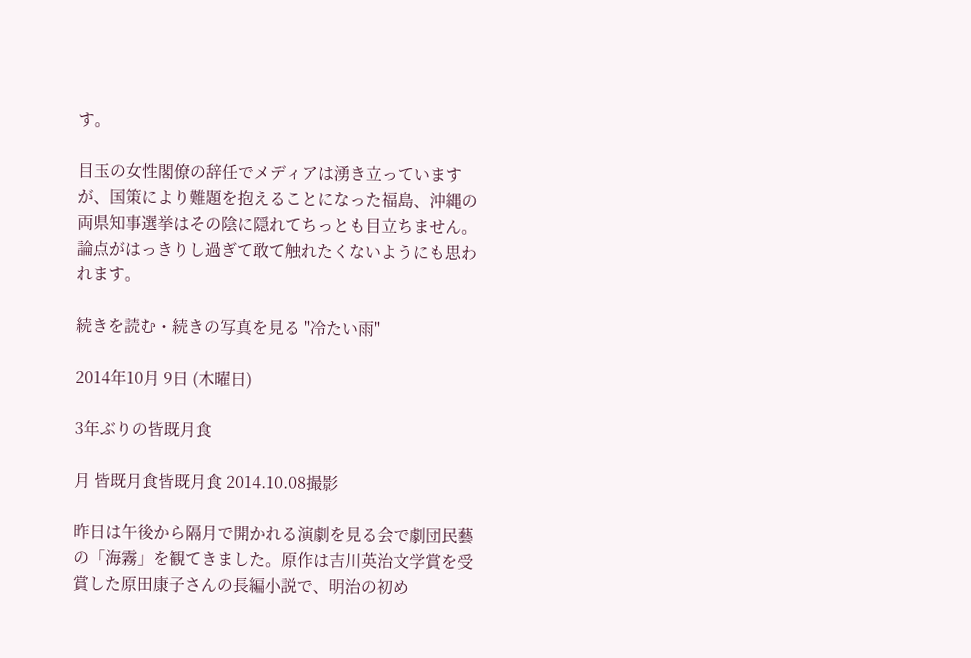す。

目玉の女性閣僚の辞任でメディアは湧き立っていますが、国策により難題を抱えることになった福島、沖縄の両県知事選挙はその陰に隠れてちっとも目立ちません。論点がはっきりし過ぎて敢て触れたくないようにも思われます。

続きを読む・続きの写真を見る "冷たい雨"

2014年10月 9日 (木曜日)

3年ぶりの皆既月食

月 皆既月食皆既月食 2014.10.08撮影

昨日は午後から隔月で開かれる演劇を見る会で劇団民藝の「海霧」を観てきました。原作は吉川英治文学賞を受賞した原田康子さんの長編小説で、明治の初め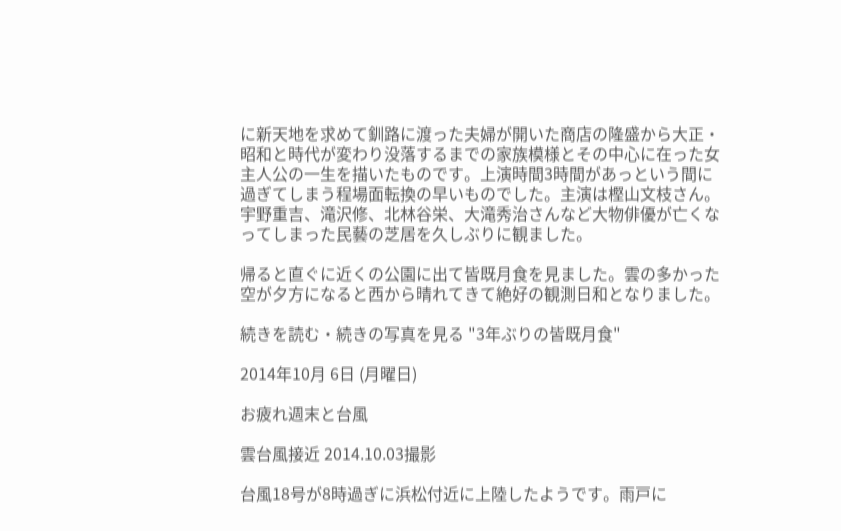に新天地を求めて釧路に渡った夫婦が開いた商店の隆盛から大正・昭和と時代が変わり没落するまでの家族模様とその中心に在った女主人公の一生を描いたものです。上演時間3時間があっという間に過ぎてしまう程場面転換の早いものでした。主演は樫山文枝さん。宇野重吉、滝沢修、北林谷栄、大滝秀治さんなど大物俳優が亡くなってしまった民藝の芝居を久しぶりに観ました。

帰ると直ぐに近くの公園に出て皆既月食を見ました。雲の多かった空が夕方になると西から晴れてきて絶好の観測日和となりました。

続きを読む・続きの写真を見る "3年ぶりの皆既月食"

2014年10月 6日 (月曜日)

お疲れ週末と台風

雲台風接近 2014.10.03撮影

台風18号が8時過ぎに浜松付近に上陸したようです。雨戸に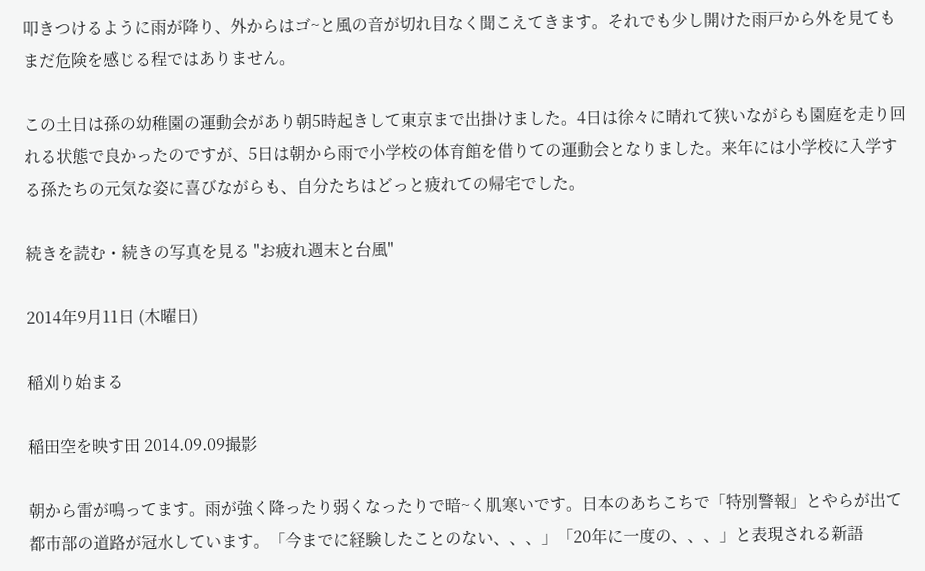叩きつけるように雨が降り、外からはゴ~と風の音が切れ目なく聞こえてきます。それでも少し開けた雨戸から外を見てもまだ危険を感じる程ではありません。

この土日は孫の幼稚園の運動会があり朝5時起きして東京まで出掛けました。4日は徐々に晴れて狭いながらも園庭を走り回れる状態で良かったのですが、5日は朝から雨で小学校の体育館を借りての運動会となりました。来年には小学校に入学する孫たちの元気な姿に喜びながらも、自分たちはどっと疲れての帰宅でした。

続きを読む・続きの写真を見る "お疲れ週末と台風"

2014年9月11日 (木曜日)

稲刈り始まる

稲田空を映す田 2014.09.09撮影

朝から雷が鳴ってます。雨が強く降ったり弱くなったりで暗~く肌寒いです。日本のあちこちで「特別警報」とやらが出て都市部の道路が冠水しています。「今までに経験したことのない、、、」「20年に一度の、、、」と表現される新語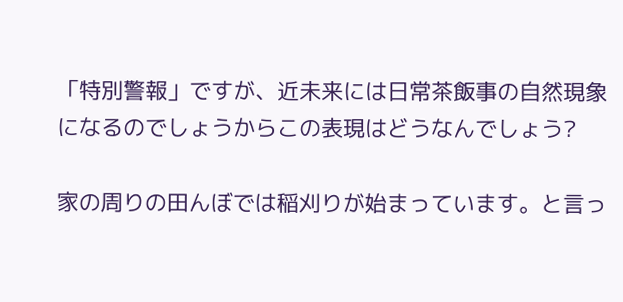「特別警報」ですが、近未来には日常茶飯事の自然現象になるのでしょうからこの表現はどうなんでしょう?

家の周りの田んぼでは稲刈りが始まっています。と言っ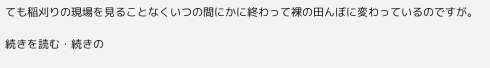ても稲刈りの現場を見ることなくいつの間にかに終わって裸の田んぼに変わっているのですが。

続きを読む・続きの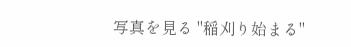写真を見る "稲刈り始まる"